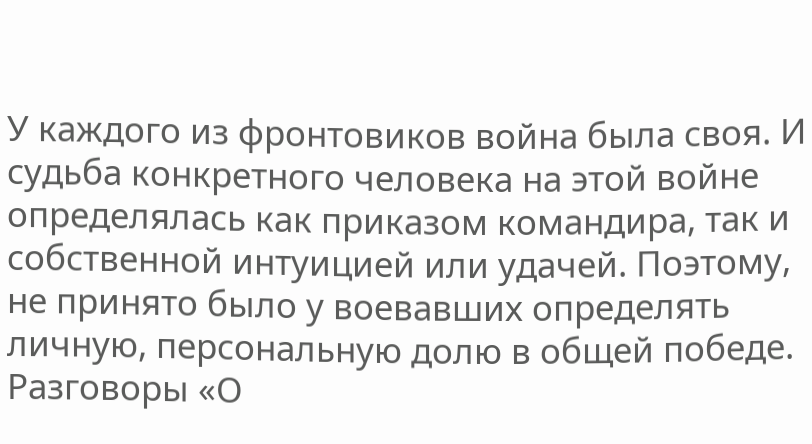У каждого из фронтовиков война была своя. И судьба конкретного человека на этой войне определялась как приказом командира, так и собственной интуицией или удачей. Поэтому, не принято было у воевавших определять личную, персональную долю в общей победе. Разговоры «О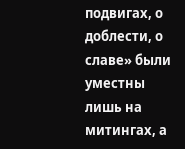подвигах, о доблести, о славе» были уместны лишь на митингах, а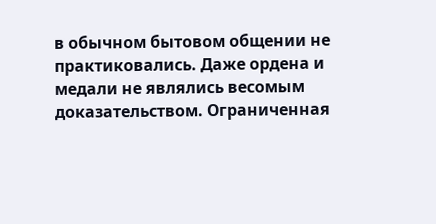в обычном бытовом общении не практиковались. Даже ордена и медали не являлись весомым доказательством. Ограниченная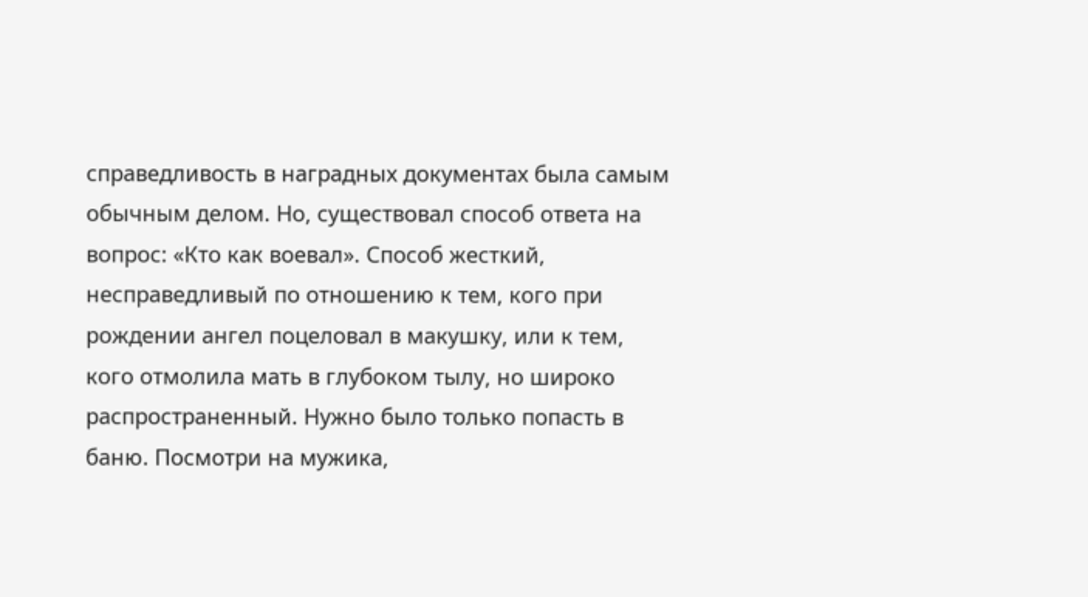справедливость в наградных документах была самым обычным делом. Но, существовал способ ответа на вопрос: «Кто как воевал». Способ жесткий, несправедливый по отношению к тем, кого при рождении ангел поцеловал в макушку, или к тем, кого отмолила мать в глубоком тылу, но широко распространенный. Нужно было только попасть в баню. Посмотри на мужика,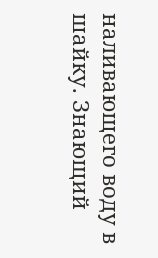наливающего воду в шайку. Знающий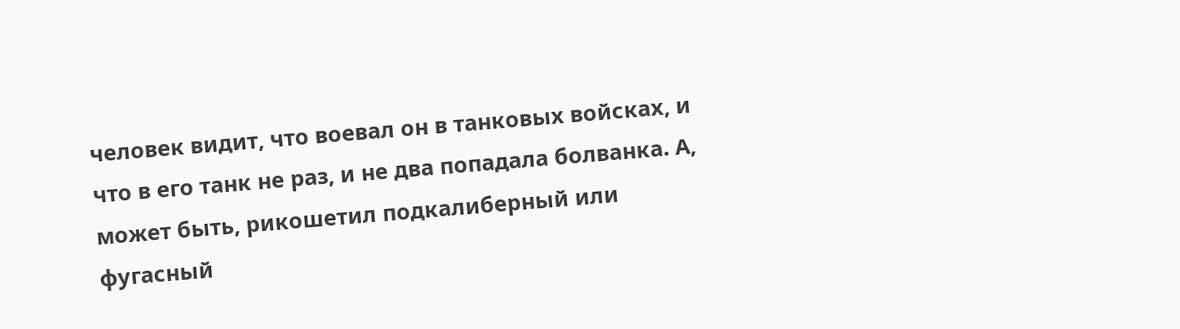человек видит, что воевал он в танковых войсках, и что в его танк не раз, и не два попадала болванка. А, может быть, рикошетил подкалиберный или фугасный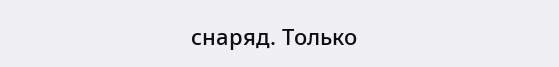снаряд. Только